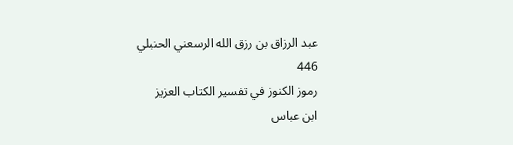عبد الرزاق بن رزق الله الرسعني الحنبلي
446
رموز الكنوز في تفسير الكتاب العزيز
ابن عباس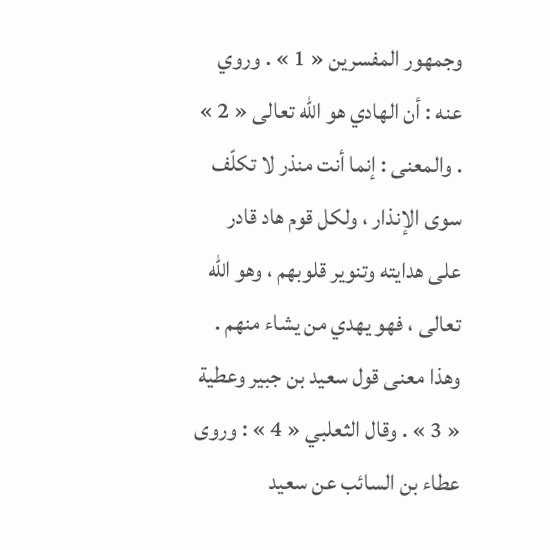وجمهور المفسرين « 1 » . وروي عنه : أن الهادي هو اللّه تعالى « 2 » . والمعنى : إنما أنت منذر لا تكلّف سوى الإنذار ، ولكل قوم هاد قادر على هدايته وتنوير قلوبهم ، وهو اللّه تعالى ، فهو يهدي من يشاء منهم . وهذا معنى قول سعيد بن جبير وعطية « 3 » . وقال الثعلبي « 4 » : وروى عطاء بن السائب عن سعيد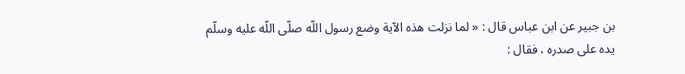بن جبير عن ابن عباس قال : « لما نزلت هذه الآية وضع رسول اللّه صلّى اللّه عليه وسلّم يده على صدره ، فقال :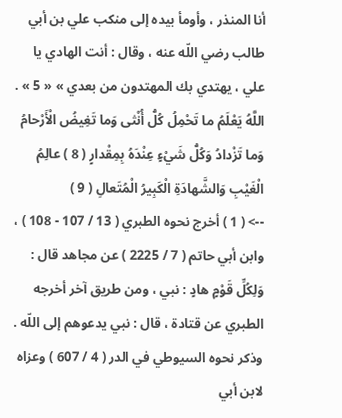أنا المنذر ، وأومأ بيده إلى منكب علي بن أبي طالب رضي اللّه عنه ، وقال : أنت الهادي يا علي ، يهتدي بك المهتدون من بعدي » « 5 » . اللَّهُ يَعْلَمُ ما تَحْمِلُ كُلُّ أُنْثى وَما تَغِيضُ الْأَرْحامُ وَما تَزْدادُ وَكُلُّ شَيْءٍ عِنْدَهُ بِمِقْدارٍ ( 8 ) عالِمُ الْغَيْبِ وَالشَّهادَةِ الْكَبِيرُ الْمُتَعالِ ( 9 )
--> ( 1 ) أخرج نحوه الطبري ( 13 / 107 - 108 ) ، وابن أبي حاتم ( 7 / 2225 ) عن مجاهد قال : وَلِكُلِّ قَوْمٍ هادٍ : نبي ، ومن طريق آخر أخرجه الطبري عن قتادة ، قال : نبي يدعوهم إلى اللّه . وذكر نحوه السيوطي في الدر ( 4 / 607 ) وعزاه لابن أبي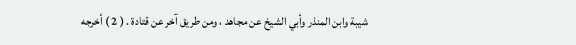شيبة وابن المنذر وأبي الشيخ عن مجاهد ، ومن طريق آخر عن قتادة . ( 2 ) أخرجه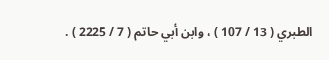الطبري ( 13 / 107 ) ، وابن أبي حاتم ( 7 / 2225 ) .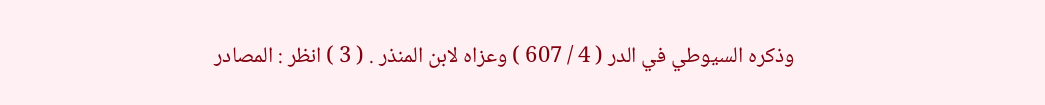وذكره السيوطي في الدر ( 4 / 607 ) وعزاه لابن المنذر . ( 3 ) انظر : المصادر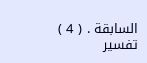السابقة . ( 4 ) تفسير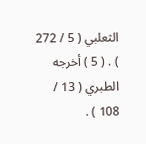الثعلبي ( 5 / 272 ) . ( 5 ) أخرجه الطبري ( 13 / 108 ) .